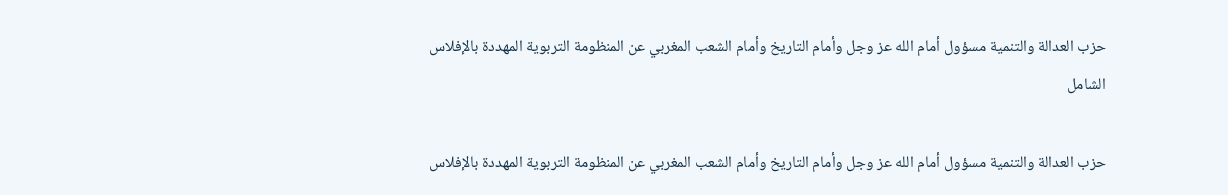حزب العدالة والتنمية مسؤول أمام الله عز وجل وأمام التاريخ وأمام الشعب المغربي عن المنظومة التربوية المهددة بالإفلاس الشامل

حزب العدالة والتنمية مسؤول أمام الله عز وجل وأمام التاريخ وأمام الشعب المغربي عن المنظومة التربوية المهددة بالإفلاس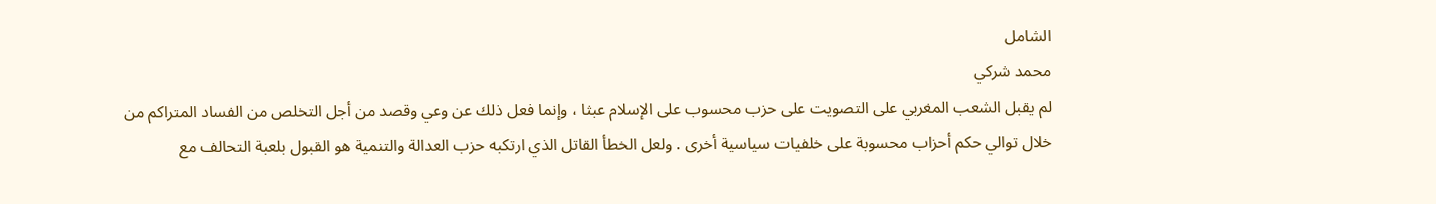الشامل
محمد شركي
لم يقبل الشعب المغربي على التصويت على حزب محسوب على الإسلام عبثا ، وإنما فعل ذلك عن وعي وقصد من أجل التخلص من الفساد المتراكم من خلال توالي حكم أحزاب محسوبة على خلفيات سياسية أخرى . ولعل الخطأ القاتل الذي ارتكبه حزب العدالة والتنمية هو القبول بلعبة التحالف مع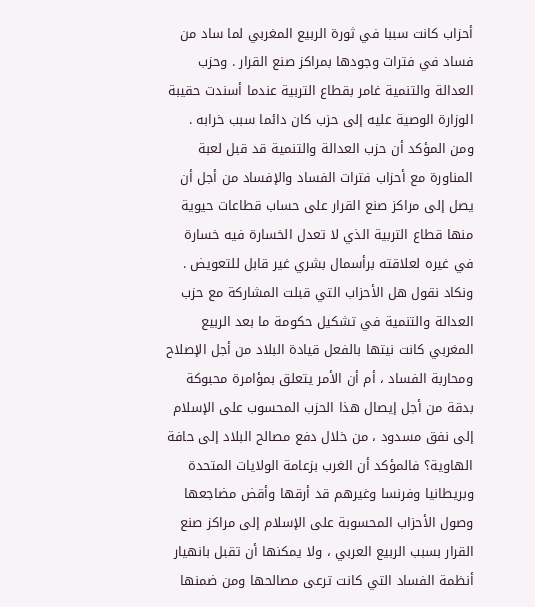أحزاب كانت سببا في ثورة الربيع المغربي لما ساد من فساد في فترات وجودها بمراكز صنع القرار . وحزب العدالة والتنمية غامر بقطاع التربية عندما أسندت حقيبة الوزارة الوصية عليه إلى حزب كان دائما سبب خرابه . ومن المؤكد أن حزب العدالة والتنمية قد قبل لعبة المناورة مع أحزاب فترات الفساد والإفساد من أجل أن يصل إلى مراكز صنع القرار على حساب قطاعات حيوية منها قطاع التربية الذي لا تعدل الخسارة فيه خسارة في غيره لعلاقته برأسمال بشري غير قابل للتعويض . ونكاد نقول هل الأحزاب التي قبلت المشاركة مع حزب العدالة والتنمية في تشكيل حكومة ما بعد الربيع المغربي كانت نيتها بالفعل قيادة البلاد من أجل الإصلاح ومحاربة الفساد ، أم أن الأمر يتعلق بمؤامرة محبوكة بدقة من أجل إيصال هذا الحزب المحسوب على الإسلام إلى نفق مسدود ، من خلال دفع مصالح البلاد إلى حافة الهاوية؟ فالمؤكد أن الغرب بزعامة الولايات المتحدة وبريطانيا وفرنسا وغيرهم قد أرقها وأقض مضاجعها وصول الأحزاب المحسوبة على الإسلام إلى مراكز صنع القرار بسبب الربيع العربي ، ولا يمكنها أن تقبل بانهيار أنظمة الفساد التي كانت ترعى مصالحها ومن ضمنها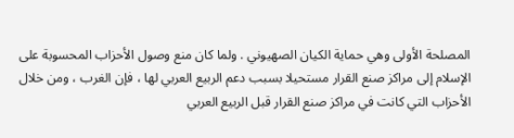المصلحة الأولى وهي حماية الكيان الصهيوني . ولما كان منع وصول الأحزاب المحسوبة على الإسلام إلى مراكز صنع القرار مستحيلا بسبب دعم الربيع العربي لها ، فإن الغرب ، ومن خلال الأحزاب التي كانت في مراكز صنع القرار قبل الربيع العربي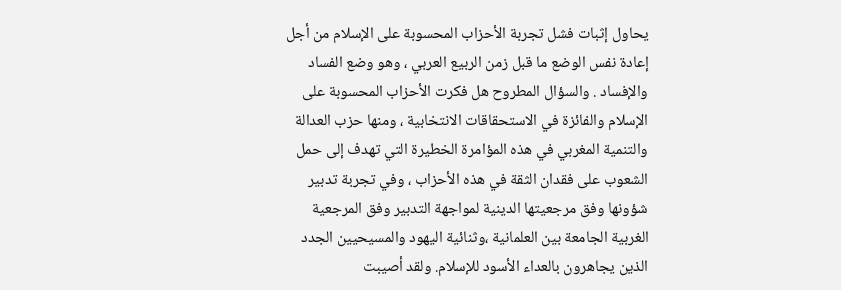يحاول إثبات فشل تجربة الأحزاب المحسوبة على الإسلام من أجل إعادة نفس الوضع ما قبل زمن الربيع العربي ، وهو وضع الفساد والإفساد . والسؤال المطروح هل فكرت الأحزاب المحسوبة على الإسلام والفائزة في الاستحقاقات الانتخابية ، ومنها حزب العدالة والتنمية المغربي في هذه المؤامرة الخطيرة التي تهدف إلى حمل الشعوب على فقدان الثقة في هذه الأحزاب ، وفي تجربة تدبير شؤونها وفق مرجعيتها الدينية لمواجهة التدبير وفق المرجعية الغربية الجامعة بين العلمانية ،وثنائية اليهود والمسيحيين الجدد الذين يجاهرون بالعداء الأسود للإسلام. ولقد أصيبت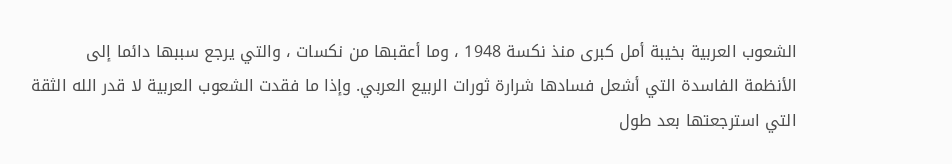الشعوب العربية بخيبة أمل كبرى منذ نكسة 1948 ، وما أعقبها من نكسات ، والتي يرجع سببها دائما إلى الأنظمة الفاسدة التي أشعل فسادها شرارة ثورات الربيع العربي. وإذا ما فقدت الشعوب العربية لا قدر الله الثقة التي استرجعتها بعد طول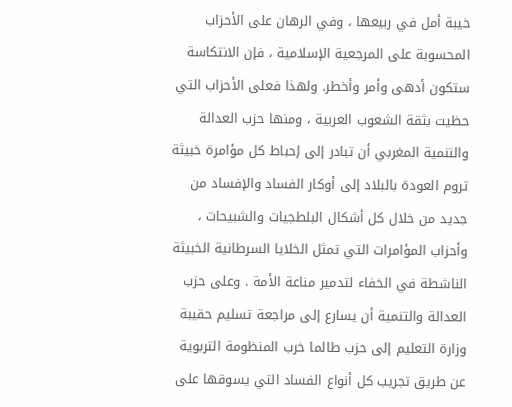خيبة أمل في ربيعها ، وفي الرهان على الأحزاب المحسوبة على المرجعية الإسلامية ، فإن الانتكاسة ستكون أدهى وأمر وأخطر. ولهذا فعلى الأحزاب التي حظيت بثقة الشعوب العربية ، ومنها حزب العدالة والتنمية المغربي أن تبادر إلى إحباط كل مؤامرة خبيثة تروم العودة بالبلاد إلى أوكار الفساد والإفساد من جديد من خلال كل أشكال البلطجيات والشبيحات ، وأحزاب المؤامرات التي تمثل الخلايا السرطانية الخبيثة الناشطة في الخفاء لتدمير مناعة الأمة . وعلى حزب العدالة والتنمية أن يسارع إلى مراجعة تسليم حقيبة وزارة التعليم إلى حزب طالما خرب المنظومة التربوية عن طريق تجريب كل أنواع الفساد التي يسوقها على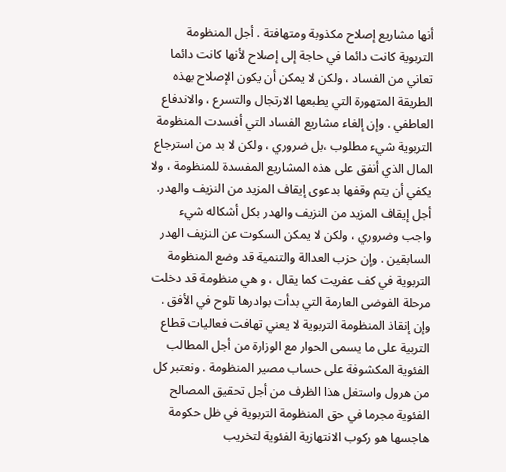أنها مشاريع إصلاح مكذوبة ومتهافتة . أجل المنظومة التربوية كانت دائما في حاجة إلى إصلاح لأنها كانت دائما تعاني من الفساد ، ولكن لا يمكن أن يكون الإصلاح بهذه الطريقة المتهورة التي يطبعها الارتجال والتسرع ، والاندفاع العاطفي . وإن إلغاء مشاريع الفساد التي أفسدت المنظومة التربوية شيء مطلوب ،بل ضروري ، ولكن لا بد من استرجاع المال الذي أنفق على هذه المشاريع المفسدة للمنظومة ، ولا يكفي أن يتم وقفها بدعوى إيقاف المزيد من النزيف والهدر. أجل إيقاف المزيد من النزيف والهدر بكل أشكاله شيء واجب وضروري ، ولكن لا يمكن السكوت عن النزيف الهدر السابقين . وإن حزب العدالة والتنمية قد وضع المنظومة التربوية في كف عفريت كما يقال ، و هي منظومة قد دخلت مرحلة الفوضى العارمة التي بدأت بوادرها تلوح في الأفق . وإن إنقاذ المنظومة التربوية لا يعني تهافت فعاليات قطاع التربية على ما يسمى الحوار مع الوزارة من أجل المطالب الفئوية المكشوفة على حساب مصير المنظومة . ونعتبر كل من هرول واستغل هذا الظرف من أجل تحقيق المصالح الفئوية مجرما في حق المنظومة التربوية في ظل حكومة هاجسها هو ركوب الانتهازية الفئوية لتخريب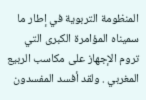المنظومة التربوية في إطار ما سميناه المؤامرة الكبرى التي تروم الإجهاز على مكاسب الربيع المغربي . ولقد أفسد المفسدون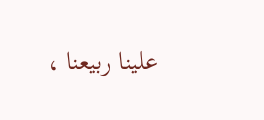علينا ربيعنا ،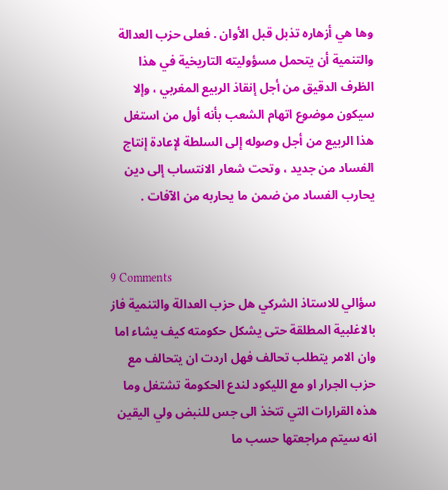وها هي أزهاره تذبل قبل الأوان . فعلى حزب العدالة والتنمية أن يتحمل مسؤوليته التاريخية في هذا الظرف الدقيق من أجل إنقاذ الربيع المغربي ، وإلا سيكون موضوع اتهام الشعب بأنه أول من استغل هذا الربيع من أجل وصوله إلى السلطة لإعادة إنتاج الفساد من جديد ، وتحت شعار الانتساب إلى دين يحارب الفساد من ضمن ما يحاربه من الآفات .


9 Comments
سؤالي للاستاذ الشركي هل حزب العدالة والتنمية فاز بالاغلبية المطلقة حتى يشكل حكومته كيف يشاء اما وان الامر يتطلب تحالف فهل اردت ان يتحالف مع حزب الجرار او مع الليكود لندع الحكومة تشتغل وما هذه القرارات التي تتخذ الى جس للنبض ولي اليقين انه سيتم مراجعتها حسب ما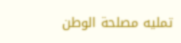تمليه مصلحة الوطن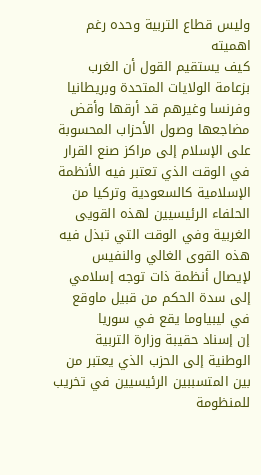وليس قطاع التربية وحده رغم اهميته
كيف يستقيم القول أن الغرب بزعامة الولايات المتحدة وبريطانيا وفرنسا وغيرهم قد أرقها وأقض مضاجعها وصول الأحزاب المحسوبة على الإسلام إلى مراكز صنع القرار في الوقت الذي تعتبر فيه الأنظمة الإسلامية كالسعودية وتركيا من الحلفاء الرئيسيين لهذه القويى الغربية وفي الوقت التي تبذل فيه هذه القوى الغالي والنفيس لإيصال أنظمة ذات توجه إسلامي إلى سدة الحكم من قبيل ماوقع في ليبياوما يقع في سوريا
إن إسناد حقيبة وزارة التربية الوطنية إلى الحزب الذي يعتبر من بين المتسببين الرئيسيين في تخريب للمنظومة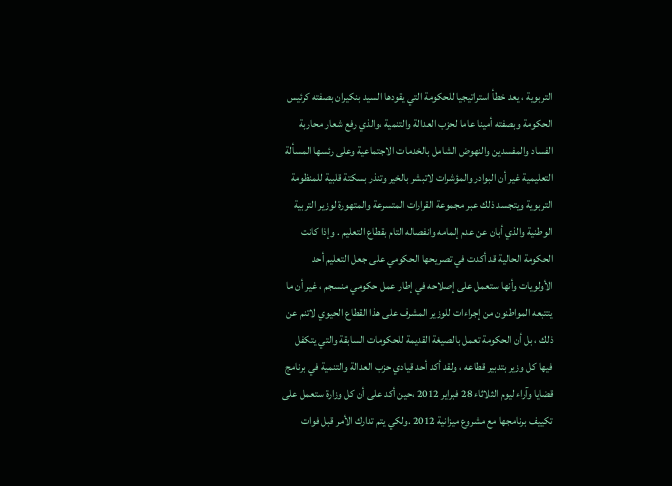التربوية ، يعد خطأ استراتيجيا للحكومة التي يقودها السيد بنكيران بصفته كرئيس الحكومة وبصفته أمينا عاما لحزب العدالة والتنمية ،والذي رفع شعار محاربة الفساد والمفسدين والنهوض الشامل بالخدمات الاجتماعية وعلى رئسها المسألة التعليمية غير أن البوادر والمؤشرات لاتبشر بالخير وتنذر بسكتة قلبية للمنظومة التربوية ويتجسد ذلك عبر مجموعة القرارات المتسرعة والمتهورة لوزير التربية الوطنية والذي أبان عن عدم إلمامه وانفصاله التام بقطاع التعليم . وإذا كانت الحكومة الحالية قد أكدت في تصريحها الحكومي على جعل التعليم أحد الأولويات وأنها ستعمل على إصلاحه في إطار عمل حكومي منسجم ، غير أن ما يتتبعه المواطنون من إجراءات للوزير المشرف على هذا القطاع الحيوي لاتنم عن ذلك ، بل أن الحكومة تعمل بالصيغة القديمة للحكومات السابقة والتي يتكفل فيها كل وزير بتدبير قطاعه ، ولقد أكد أحد قيادي حزب العدالة والتنمية في برنامج قضايا وآراء ليوم الثلاثاء 28 فبراير 2012 ،حين أكد على أن كل وزارة ستعمل على تكييف برنامجها مع مشروع ميزانية 2012 .ولكي يتم تدارك الأمر قبل فوات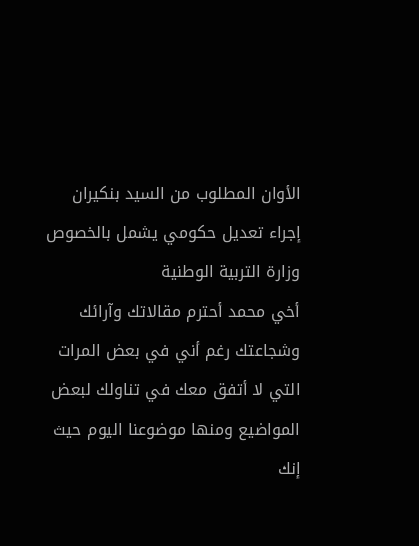الأوان المطلوب من السيد بنكيران إجراء تعديل حكومي يشمل بالخصوص وزارة التربية الوطنية
أخي محمد أحترم مقالاتك وآرائك وشجاعتك رغم أني في بعض المرات التي لا أتفق معك في تناولك لبعض المواضيع ومنها موضوعنا اليوم حيث إنك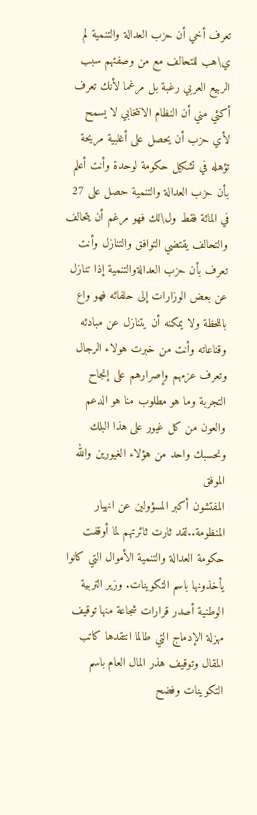تعرف أخي أن حزب العدالة والتنمية لم ي\هب للتحالف مع من وصفتهم سبب الربيع العربي رغبة بل مرغما لأنك تعرف أكثي مني أن النظام الانتخابي لا يسمح لأي حزب أن يحصل على أغلبية مريحة تؤهله في تشكيل حكومة لوحدة وأنت أعلم بأن حزب العدالة والتنمية حصل على 27 في المائة فقط ول\لك فهو مرغم أن يتحالف والتحالف يقتضي التوافق والتنازل وأنت تعرف بأن حزب العدالةوالتنمية إذا تنازل عن بعض الوزارات إلى حلفائه فهو واع باللحظة ولا يمكنه أن يتنازل عن مبادئه وقناعاته وأنت من خبرت هولاء الرجال وتعرف عزمهم وإصرارهم على إنجاح التجربة وما هو مطلوب منا هو الدعم والعون من كل غيور على هذا البلك ونحسبك واحد من هؤلاء الغيورين والله الموفق
المفتشون أكبر المسؤولين عن انهيار المنظومة..لقد ثارت ثائرتهم لما أوقفت حكومة العدالة والتنمية الأموال التي كانوا يأخذونها باسم التكوينات. وزير التربية الوطنية أصدر قرارات شجاعة منها توقيف مهزلة الإدماج التي طالما انتقدها كاتب المقال وتوقيف هذر المال العام باسم التكوينات وفضح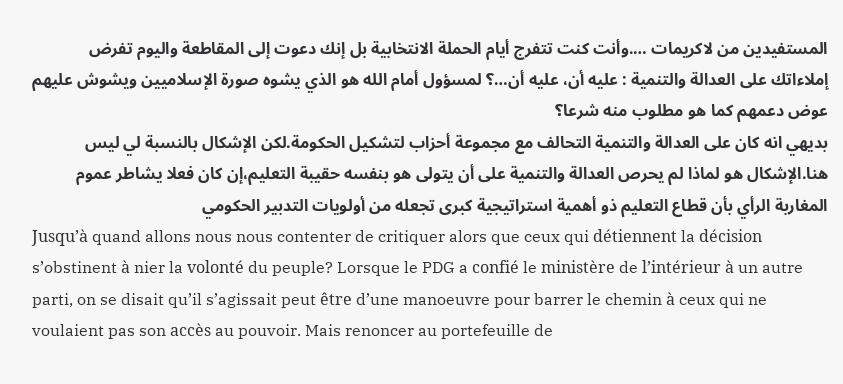المستفيدين من لاكريمات ….وأنت كنت تتفرج أيام الحملة الانتخابية بل إنك دعوت إلى المقاطعة واليوم تفرض إملاءاتك على العدالة والتنمية : عليه أن، عليه أن…؟ لمسؤول أمام الله هو الذي يشوه صورة الإسلاميين ويشوش عليهم عوض دعمهم كما هو مطلوب منه شرعا؟
بديهي انه كان على العدالة والتنمية التحالف مع مجموعة أحزاب لتشكيل الحكومة.لكن الإشكال بالنسبة لي ليس هنا.الإشكال هو لماذا لم يحرص العدالة والتنمية على أن يتولى هو بنفسه حقيبة التعليم،إن كان فعلا يشاطر عموم المغاربة الرأي بأن قطاع التعليم ذو أهمية استراتيجية كبرى تجعله من أولويات التدبير الحكومي
Jusqu’à quand allons nous nous contenter de critiquer alors que ceux qui détiennent la décision s’obstinent à nier la volonté du peuple? Lorsque le PDG a confié le ministère de l’intérieur à un autre parti, on se disait qu’il s’agissait peut être d’une manoeuvre pour barrer le chemin à ceux qui ne voulaient pas son accès au pouvoir. Mais renoncer au portefeuille de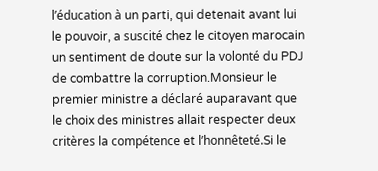l’éducation à un parti, qui detenait avant lui le pouvoir, a suscité chez le citoyen marocain un sentiment de doute sur la volonté du PDJ de combattre la corruption.Monsieur le premier ministre a déclaré auparavant que le choix des ministres allait respecter deux critères la compétence et l’honnêteté.Si le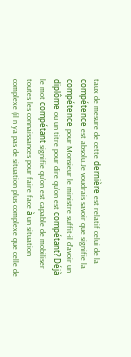taux de mesure de cette dernière est relatif celui de la compétence est absolu.Je voudrais savoir que signifie la compétence pour Monsieur le ministre suffit-il d’avoir un diplôme ou un titre pour dire qu’on est compétant? Déjà le mot compétant signifie qu’on est capable de mobiliser toutes les connaissances pour faire face à un situation complexe (il n ya pas de situation plus complexe que celle de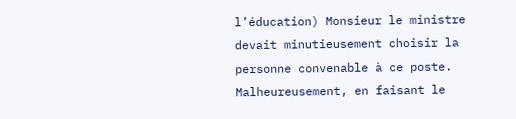l’éducation) Monsieur le ministre devait minutieusement choisir la personne convenable à ce poste. Malheureusement, en faisant le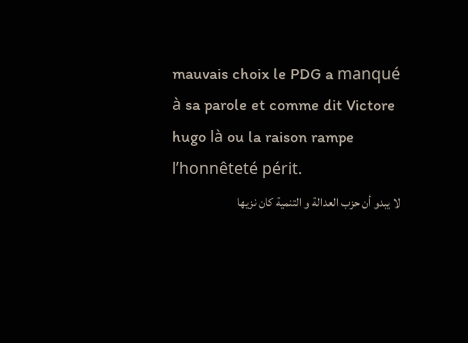mauvais choix le PDG a manqué à sa parole et comme dit Victore hugo là ou la raison rampe l’honnêteté périt.
لا يبدو أن حزب العدالة و التنمية كان نزيها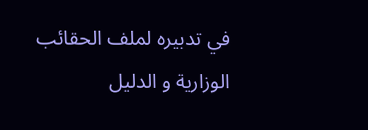في تدبيره لملف الحقائب الوزارية و الدليل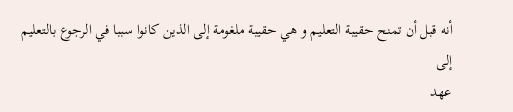أنه قبل أن تمنح حقيبة التعليم و هي حقيبة ملغومة إلى الذين كانوا سببا في الرجوع بالتعليم إلى
عهد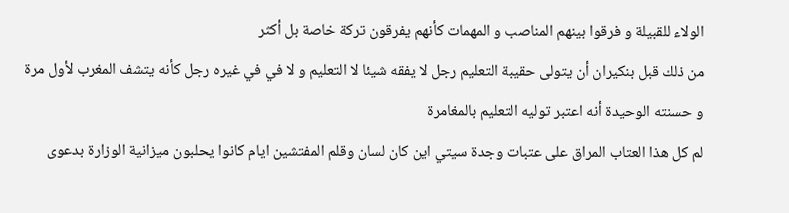الولاء للقبيلة و فرقوا بينهم المناصب و المهمات كأنهم يفرقون تركة خاصة بل أكثر
من ذلك قبل بنكيران أن يتولى حقيبة التعليم رجل لا يفقه شيئا لا التعليم و لا في في غيره رجل كأنه يتشف المغرب لأول مرة و حسنته الوحيدة أنه اعتبر توليه التعليم بالمغامرة
لم كل هذا العتاب المراق على عتبات وجدة سيتي اين كان لسان وقلم المفتشين ايام كانوا يحلبون ميزانية الوزارة بدعوى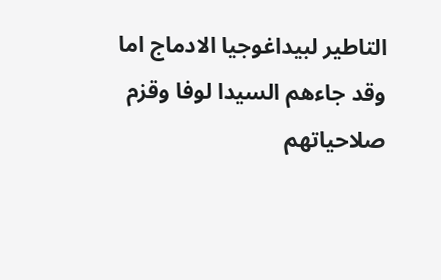التاطير لبيداغوجيا الادماج اما وقد جاءهم السيدا لوفا وقزم صلاحياتهم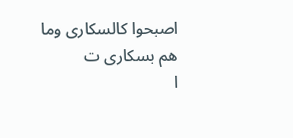اصبحوا كالسكارى وما هم بسكارى ت
ا